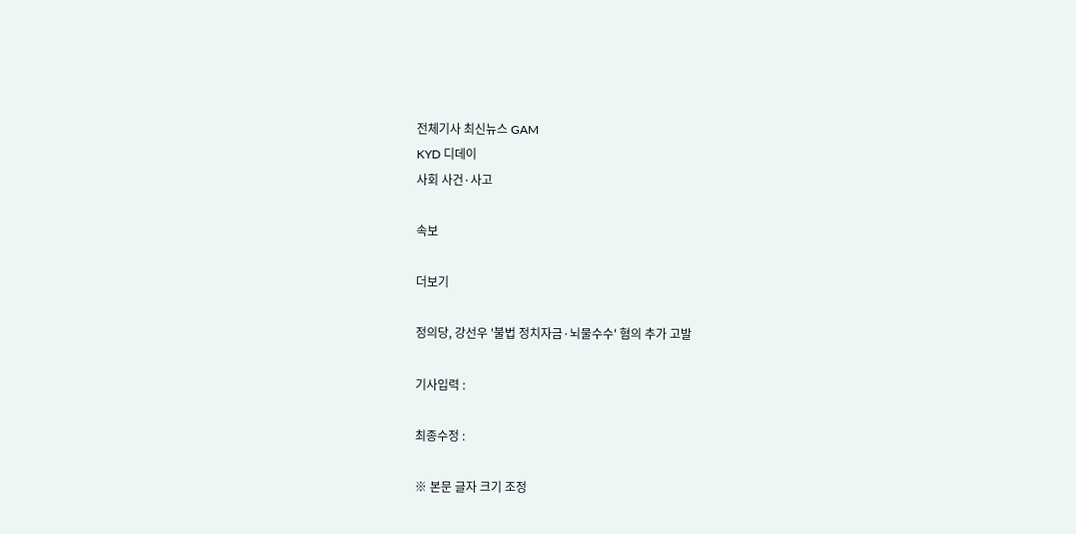전체기사 최신뉴스 GAM
KYD 디데이
사회 사건·사고

속보

더보기

정의당, 강선우 '불법 정치자금·뇌물수수' 혐의 추가 고발

기사입력 :

최종수정 :

※ 본문 글자 크기 조정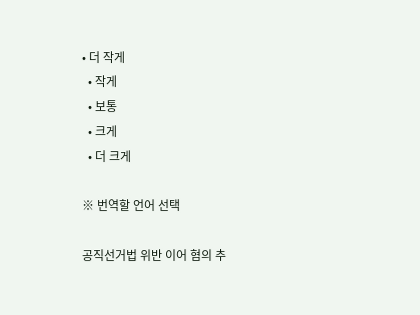• 더 작게
  • 작게
  • 보통
  • 크게
  • 더 크게

※ 번역할 언어 선택

공직선거법 위반 이어 혐의 추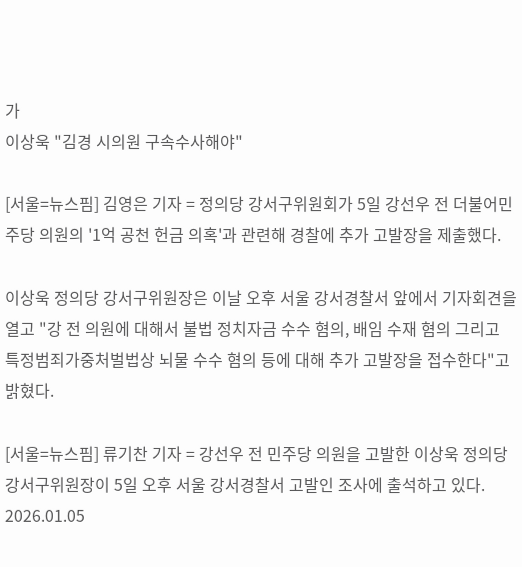가
이상욱 "김경 시의원 구속수사해야"

[서울=뉴스핌] 김영은 기자 = 정의당 강서구위원회가 5일 강선우 전 더불어민주당 의원의 '1억 공천 헌금 의혹'과 관련해 경찰에 추가 고발장을 제출했다.

이상욱 정의당 강서구위원장은 이날 오후 서울 강서경찰서 앞에서 기자회견을 열고 "강 전 의원에 대해서 불법 정치자금 수수 혐의, 배임 수재 혐의 그리고 특정범죄가중처벌법상 뇌물 수수 혐의 등에 대해 추가 고발장을 접수한다"고 밝혔다.

[서울=뉴스핌] 류기찬 기자 = 강선우 전 민주당 의원을 고발한 이상욱 정의당 강서구위원장이 5일 오후 서울 강서경찰서 고발인 조사에 출석하고 있다. 2026.01.05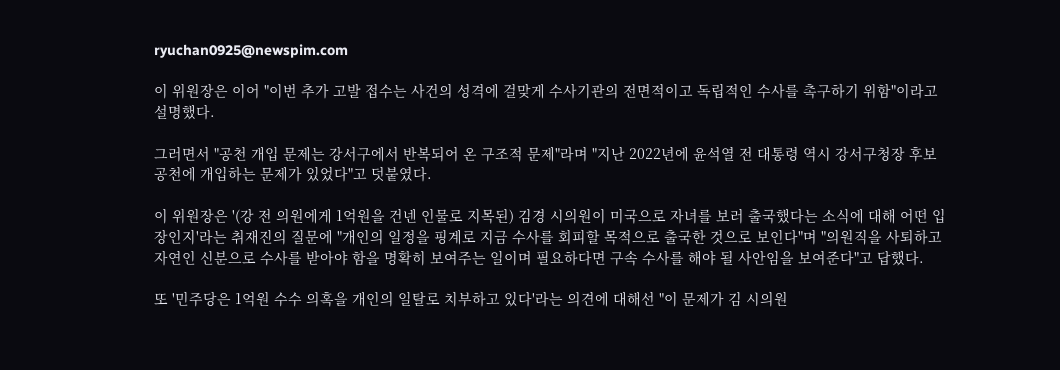ryuchan0925@newspim.com

이 위원장은 이어 "이번 추가 고발 접수는 사건의 성격에 걸맞게 수사기관의 전면적이고 독립적인 수사를 촉구하기 위함"이라고 설명했다.

그러면서 "공천 개입 문제는 강서구에서 반복되어 온 구조적 문제"라며 "지난 2022년에 윤석열 전 대통령 역시 강서구청장 후보 공천에 개입하는 문제가 있었다"고 덧붙였다.

이 위원장은 '(강 전 의원에게 1억원을 건넨 인물로 지목된) 김경 시의원이 미국으로 자녀를 보러 출국했다는 소식에 대해 어떤 입장인지'라는 취재진의 질문에 "개인의 일정을 핑계로 지금 수사를 회피할 목적으로 출국한 것으로 보인다"며 "의원직을 사퇴하고 자연인 신분으로 수사를 받아야 함을 명확히 보여주는 일이며 필요하다면 구속 수사를 해야 될 사안임을 보여준다"고 답했다.

또 '민주당은 1억원 수수 의혹을 개인의 일탈로 치부하고 있다'라는 의견에 대해선 "이 문제가 김 시의원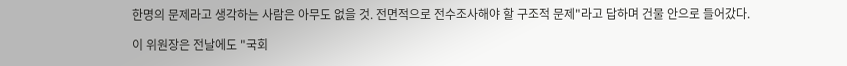한명의 문제라고 생각하는 사람은 아무도 없을 것. 전면적으로 전수조사해야 할 구조적 문제"라고 답하며 건물 안으로 들어갔다.

이 위원장은 전날에도 "국회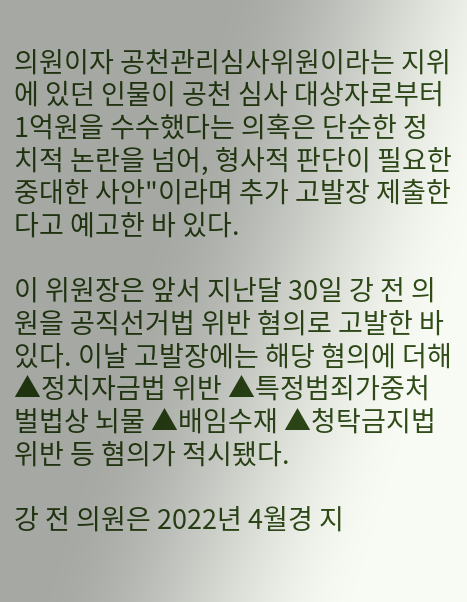의원이자 공천관리심사위원이라는 지위에 있던 인물이 공천 심사 대상자로부터 1억원을 수수했다는 의혹은 단순한 정치적 논란을 넘어, 형사적 판단이 필요한 중대한 사안"이라며 추가 고발장 제출한다고 예고한 바 있다.

이 위원장은 앞서 지난달 30일 강 전 의원을 공직선거법 위반 혐의로 고발한 바 있다. 이날 고발장에는 해당 혐의에 더해 ▲정치자금법 위반 ▲특정범죄가중처벌법상 뇌물 ▲배임수재 ▲청탁금지법 위반 등 혐의가 적시됐다.

강 전 의원은 2022년 4월경 지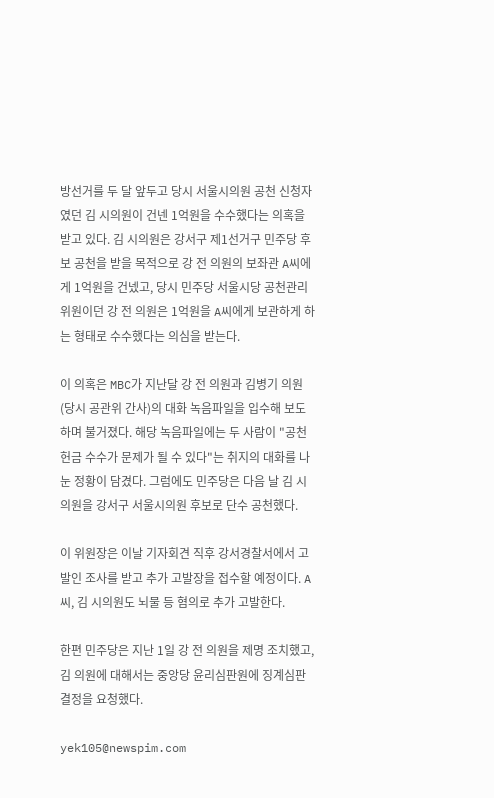방선거를 두 달 앞두고 당시 서울시의원 공천 신청자였던 김 시의원이 건넨 1억원을 수수했다는 의혹을 받고 있다. 김 시의원은 강서구 제1선거구 민주당 후보 공천을 받을 목적으로 강 전 의원의 보좌관 A씨에게 1억원을 건넸고, 당시 민주당 서울시당 공천관리위원이던 강 전 의원은 1억원을 A씨에게 보관하게 하는 형태로 수수했다는 의심을 받는다.

이 의혹은 MBC가 지난달 강 전 의원과 김병기 의원(당시 공관위 간사)의 대화 녹음파일을 입수해 보도하며 불거졌다. 해당 녹음파일에는 두 사람이 "공천 헌금 수수가 문제가 될 수 있다"는 취지의 대화를 나눈 정황이 담겼다. 그럼에도 민주당은 다음 날 김 시의원을 강서구 서울시의원 후보로 단수 공천했다.

이 위원장은 이날 기자회견 직후 강서경찰서에서 고발인 조사를 받고 추가 고발장을 접수할 예정이다. A씨, 김 시의원도 뇌물 등 혐의로 추가 고발한다.

한편 민주당은 지난 1일 강 전 의원을 제명 조치했고, 김 의원에 대해서는 중앙당 윤리심판원에 징계심판 결정을 요청했다.

yek105@newspim.com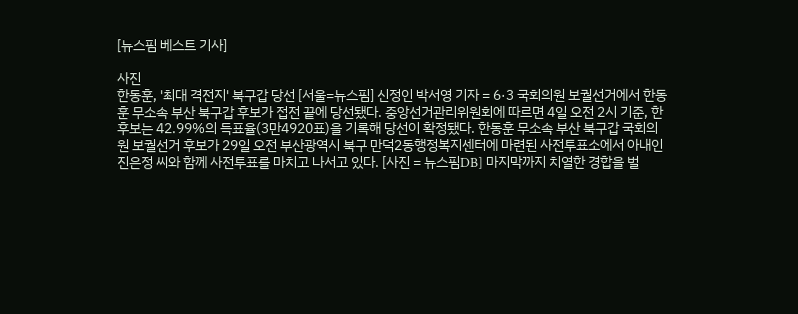[뉴스핌 베스트 기사]

사진
한동훈, '최대 격전지' 북구갑 당선 [서울=뉴스핌] 신정인 박서영 기자 = 6·3 국회의원 보궐선거에서 한동훈 무소속 부산 북구갑 후보가 접전 끝에 당선됐다. 중앙선거관리위원회에 따르면 4일 오전 2시 기준, 한 후보는 42.99%의 득표율(3만4920표)을 기록해 당선이 확정됐다. 한동훈 무소속 부산 북구갑 국회의원 보궐선거 후보가 29일 오전 부산광역시 북구 만덕2동행정복지센터에 마련된 사전투표소에서 아내인 진은정 씨와 함께 사전투표를 마치고 나서고 있다. [사진 = 뉴스핌DB] 마지막까지 치열한 경합을 벌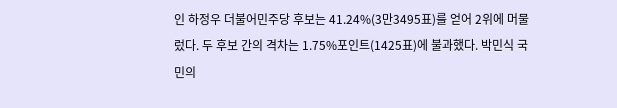인 하정우 더불어민주당 후보는 41.24%(3만3495표)를 얻어 2위에 머물렀다. 두 후보 간의 격차는 1.75%포인트(1425표)에 불과했다. 박민식 국민의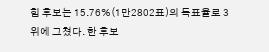힘 후보는 15.76%(1만2802표)의 득표율로 3위에 그쳤다. 한 후보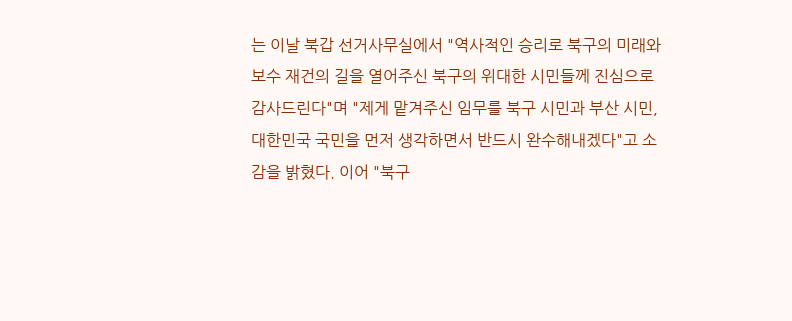는 이날 북갑 선거사무실에서 "역사적인 승리로 북구의 미래와 보수 재건의 길을 열어주신 북구의 위대한 시민들께 진심으로 감사드린다"며 "제게 맡겨주신 임무를 북구 시민과 부산 시민, 대한민국 국민을 먼저 생각하면서 반드시 완수해내겠다"고 소감을 밝혔다. 이어 "북구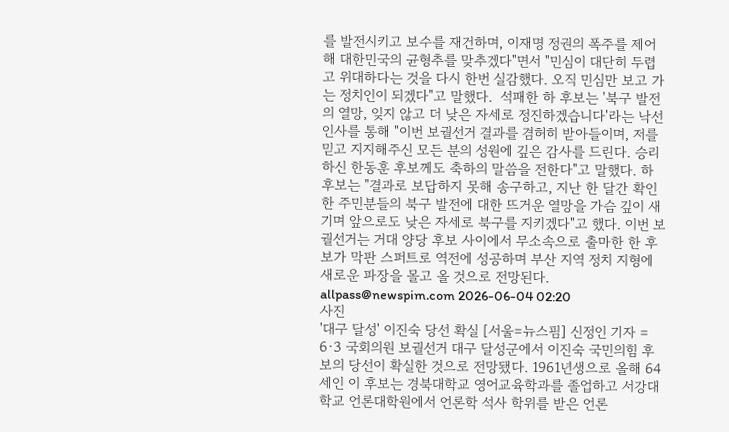를 발전시키고 보수를 재건하며, 이재명 정권의 폭주를 제어해 대한민국의 균형추를 맞추겠다"면서 "민심이 대단히 두렵고 위대하다는 것을 다시 한번 실감했다. 오직 민심만 보고 가는 정치인이 되겠다"고 말했다.  석패한 하 후보는 '북구 발전의 열망, 잊지 않고 더 낮은 자세로 정진하겠습니다'라는 낙선 인사를 통해 "이번 보궐선거 결과를 겸허히 받아들이며, 저를 믿고 지지해주신 모든 분의 성원에 깊은 감사를 드린다. 승리하신 한동훈 후보께도 축하의 말씀을 전한다"고 말했다. 하 후보는 "결과로 보답하지 못해 송구하고, 지난 한 달간 확인한 주민분들의 북구 발전에 대한 뜨거운 열망을 가슴 깊이 새기며 앞으로도 낮은 자세로 북구를 지키겠다"고 했다. 이번 보궐선거는 거대 양당 후보 사이에서 무소속으로 출마한 한 후보가 막판 스퍼트로 역전에 성공하며 부산 지역 정치 지형에 새로운 파장을 몰고 올 것으로 전망된다. allpass@newspim.com 2026-06-04 02:20
사진
'대구 달성' 이진숙 당선 확실 [서울=뉴스핌] 신정인 기자 = 6·3 국회의원 보궐선거 대구 달성군에서 이진숙 국민의힘 후보의 당선이 확실한 것으로 전망됐다. 1961년생으로 올해 64세인 이 후보는 경북대학교 영어교육학과를 졸업하고 서강대학교 언론대학원에서 언론학 석사 학위를 받은 언론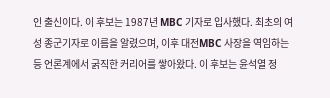인 출신이다. 이 후보는 1987년 MBC 기자로 입사했다. 최초의 여성 종군기자로 이름을 알렸으며, 이후 대전MBC 사장을 역임하는 등 언론계에서 굵직한 커리어를 쌓아왔다. 이 후보는 윤석열 정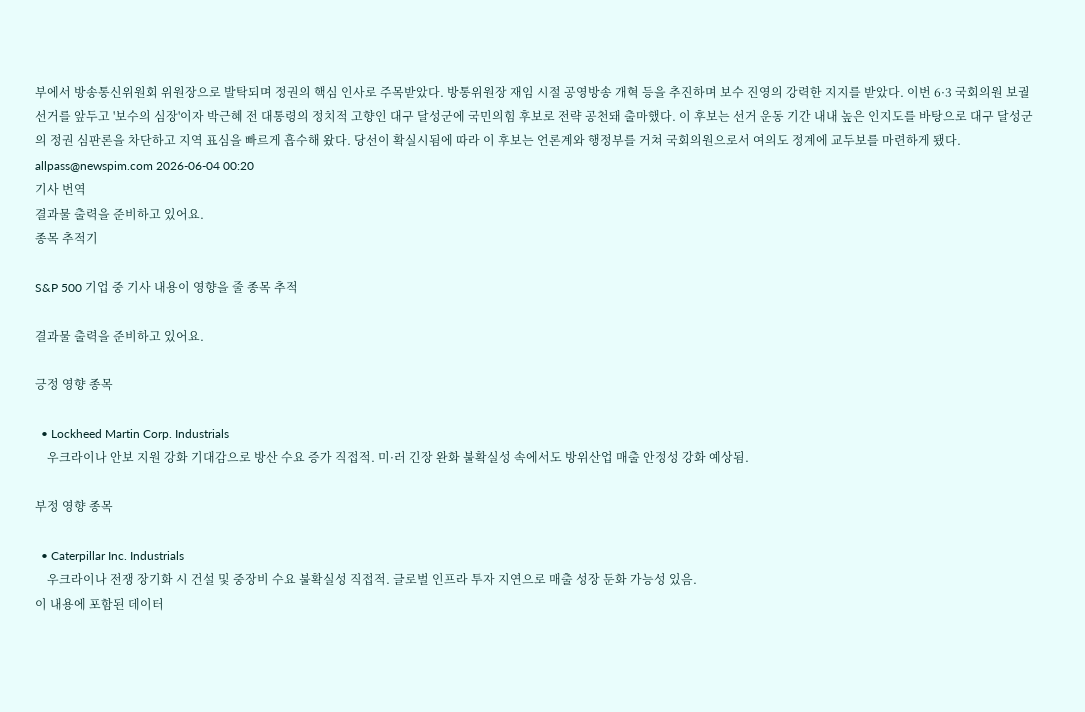부에서 방송통신위원회 위원장으로 발탁되며 정권의 핵심 인사로 주목받았다. 방통위원장 재임 시절 공영방송 개혁 등을 추진하며 보수 진영의 강력한 지지를 받았다. 이번 6·3 국회의원 보궐선거를 앞두고 '보수의 심장'이자 박근혜 전 대통령의 정치적 고향인 대구 달성군에 국민의힘 후보로 전략 공천돼 출마했다. 이 후보는 선거 운동 기간 내내 높은 인지도를 바탕으로 대구 달성군의 정권 심판론을 차단하고 지역 표심을 빠르게 흡수해 왔다. 당선이 확실시됨에 따라 이 후보는 언론계와 행정부를 거쳐 국회의원으로서 여의도 정계에 교두보를 마련하게 됐다. allpass@newspim.com 2026-06-04 00:20
기사 번역
결과물 출력을 준비하고 있어요.
종목 추적기

S&P 500 기업 중 기사 내용이 영향을 줄 종목 추적

결과물 출력을 준비하고 있어요.

긍정 영향 종목

  • Lockheed Martin Corp. Industrials
    우크라이나 안보 지원 강화 기대감으로 방산 수요 증가 직접적. 미·러 긴장 완화 불확실성 속에서도 방위산업 매출 안정성 강화 예상됨.

부정 영향 종목

  • Caterpillar Inc. Industrials
    우크라이나 전쟁 장기화 시 건설 및 중장비 수요 불확실성 직접적. 글로벌 인프라 투자 지연으로 매출 성장 둔화 가능성 있음.
이 내용에 포함된 데이터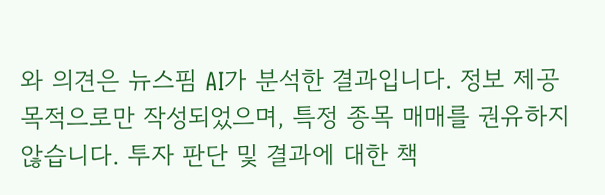와 의견은 뉴스핌 AI가 분석한 결과입니다. 정보 제공 목적으로만 작성되었으며, 특정 종목 매매를 권유하지 않습니다. 투자 판단 및 결과에 대한 책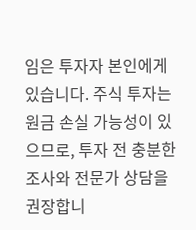임은 투자자 본인에게 있습니다. 주식 투자는 원금 손실 가능성이 있으므로, 투자 전 충분한 조사와 전문가 상담을 권장합니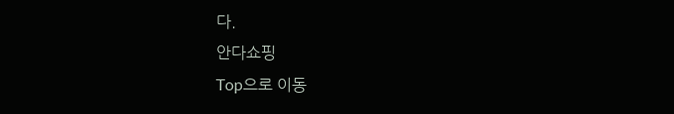다.
안다쇼핑
Top으로 이동